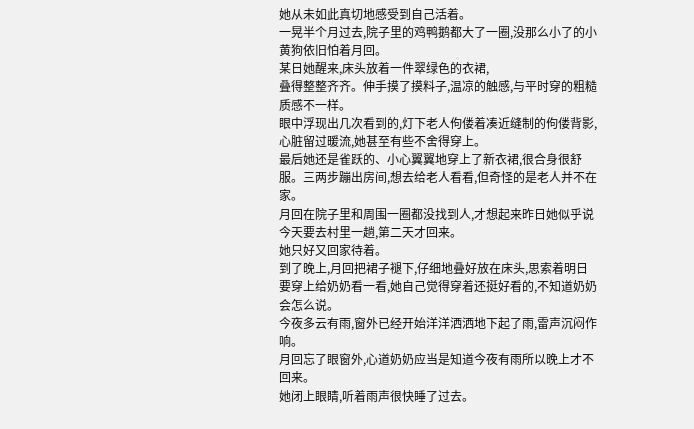她从未如此真切地感受到自己活着。
一晃半个月过去,院子里的鸡鸭鹅都大了一圈,没那么小了的小黄狗依旧怕着月回。
某日她醒来,床头放着一件翠绿色的衣裙,
叠得整整齐齐。伸手摸了摸料子,温凉的触感,与平时穿的粗糙质感不一样。
眼中浮现出几次看到的,灯下老人佝偻着凑近缝制的佝偻背影,心脏留过暖流,她甚至有些不舍得穿上。
最后她还是雀跃的、小心翼翼地穿上了新衣裙,很合身很舒服。三两步蹦出房间,想去给老人看看,但奇怪的是老人并不在家。
月回在院子里和周围一圈都没找到人,才想起来昨日她似乎说今天要去村里一趟,第二天才回来。
她只好又回家待着。
到了晚上,月回把裙子褪下,仔细地叠好放在床头,思索着明日要穿上给奶奶看一看,她自己觉得穿着还挺好看的,不知道奶奶会怎么说。
今夜多云有雨,窗外已经开始洋洋洒洒地下起了雨,雷声沉闷作响。
月回忘了眼窗外,心道奶奶应当是知道今夜有雨所以晚上才不回来。
她闭上眼睛,听着雨声很快睡了过去。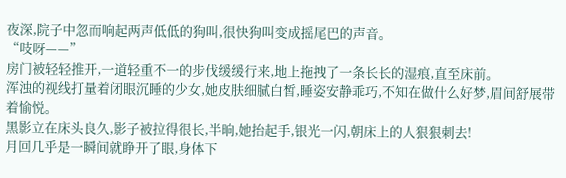夜深,院子中忽而响起两声低低的狗叫,很快狗叫变成摇尾巴的声音。
“吱呀——”
房门被轻轻推开,一道轻重不一的步伐缓缓行来,地上拖拽了一条长长的湿痕,直至床前。
浑浊的视线打量着闭眼沉睡的少女,她皮肤细腻白皙,睡姿安静乖巧,不知在做什么好梦,眉间舒展带着愉悦。
黑影立在床头良久,影子被拉得很长,半晌,她抬起手,银光一闪,朝床上的人狠狠刺去!
月回几乎是一瞬间就睁开了眼,身体下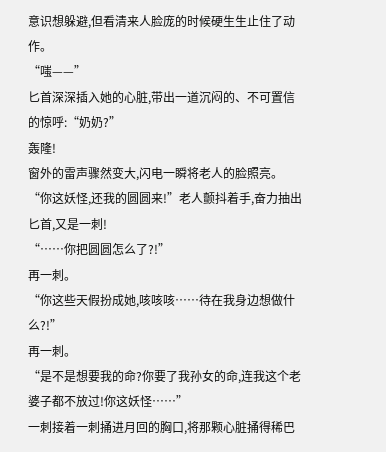意识想躲避,但看清来人脸庞的时候硬生生止住了动作。
“嗤——”
匕首深深插入她的心脏,带出一道沉闷的、不可置信的惊呼:“奶奶?”
轰隆!
窗外的雷声骤然变大,闪电一瞬将老人的脸照亮。
“你这妖怪,还我的圆圆来!”老人颤抖着手,奋力抽出匕首,又是一刺!
“……你把圆圆怎么了?!”
再一刺。
“你这些天假扮成她,咳咳咳……待在我身边想做什么?!”
再一刺。
“是不是想要我的命?你要了我孙女的命,连我这个老婆子都不放过!你这妖怪……”
一刺接着一刺捅进月回的胸口,将那颗心脏捅得稀巴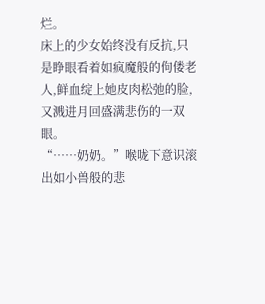烂。
床上的少女始终没有反抗,只是睁眼看着如疯魔般的佝偻老人,鲜血绽上她皮肉松弛的脸,又溅进月回盛满悲伤的一双眼。
“……奶奶。”喉咙下意识滚出如小兽般的悲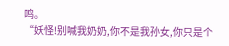鸣。
“妖怪!别喊我奶奶,你不是我孙女,你只是个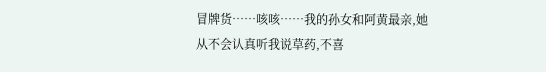冒牌货……咳咳……我的孙女和阿黄最亲,她从不会认真听我说草药,不喜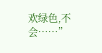欢绿色,不会……”